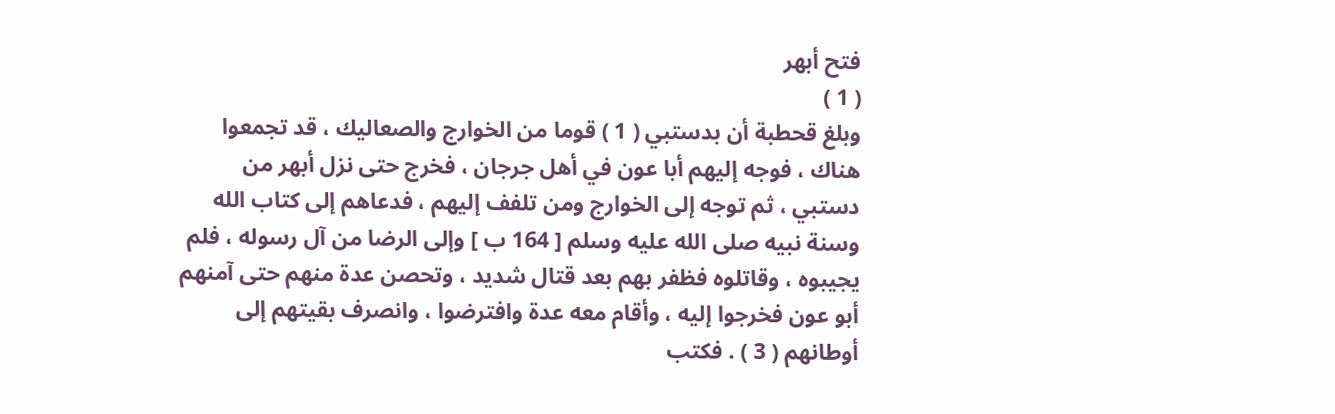فتح أبهر
( 1 )
وبلغ قحطبة أن بدستبي ( 1 ) قوما من الخوارج والصعاليك ، قد تجمعوا
هناك ، فوجه إليهم أبا عون في أهل جرجان ، فخرج حتى نزل أبهر من
دستبي ، ثم توجه إلى الخوارج ومن تلفف إليهم ، فدعاهم إلى كتاب الله
وسنة نبيه صلى الله عليه وسلم [ 164 ب ] وإلى الرضا من آل رسوله ، فلم
يجيبوه ، وقاتلوه فظفر بهم بعد قتال شديد ، وتحصن عدة منهم حتى آمنهم
أبو عون فخرجوا إليه ، وأقام معه عدة وافترضوا ، وانصرف بقيتهم إلى
أوطانهم ( 3 ) . فكتب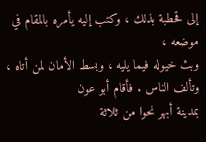إلى قحطبة بذلك ، وكتب إليه يأمره بالمقام في موضعه ،
وبث خيوله فيما يليه ، وبسط الأمان لمن أتاه ، وتألف الناس . فأقام أبو عون
بمدينة أبهر نحوا من ثلاثة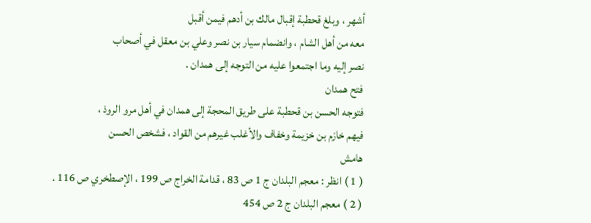أشهر ، وبلغ قحطبة إقبال مالك بن أدهم فيمن أقبل
معه من أهل الشام ، وانضمام سيار بن نصر وعلي بن معقل في أصحاب
نصر إليه وما اجتمعوا عليه من التوجه إلى همدان .
فتح همدان
فتوجه الحسن بن قحطبة على طريق المحجة إلى همدان في أهل مرو الروذ ،
فيهم خازم بن خزيمة وخفاف والأغلب غيرهم من القواد ، فشخص الحسن
هامش
( 1 ) انظر : معجم البلدان ج 1 ص 83 ، قدامة الخراج ص 199 ، الإصطخري ص 116 .
( 2 ) معجم البلدان ج 2 ص 454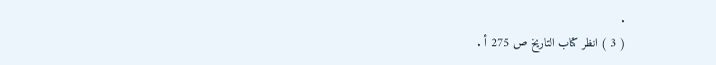.
( 3 ) انظر كتاب التاريخ ص 275 أ .